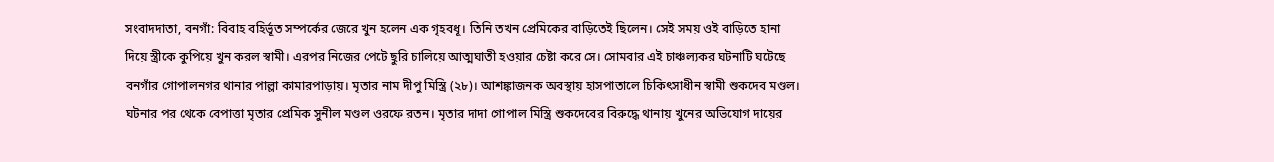সংবাদদাতা, বনগাঁ: বিবাহ বহির্ভূত সম্পর্কের জেরে খুন হলেন এক গৃহবধূ। তিনি তখন প্রেমিকের বাড়িতেই ছিলেন। সেই সময় ওই বাড়িতে হানা দিয়ে স্ত্রীকে কুপিয়ে খুন করল স্বামী। এরপর নিজের পেটে ছুরি চালিয়ে আত্মঘাতী হওয়ার চেষ্টা করে সে। সোমবার এই চাঞ্চল্যকর ঘটনাটি ঘটেছে বনগাঁর গোপালনগর থানার পাল্লা কামারপাড়ায়। মৃতার নাম দীপু মিস্ত্রি (২৮)। আশঙ্কাজনক অবস্থায় হাসপাতালে চিকিৎসাধীন স্বামী শুকদেব মণ্ডল। ঘটনার পর থেকে বেপাত্তা মৃতার প্রেমিক সুনীল মণ্ডল ওরফে রতন। মৃতার দাদা গোপাল মিস্ত্রি শুকদেবের বিরুদ্ধে থানায় খুনের অভিযোগ দায়ের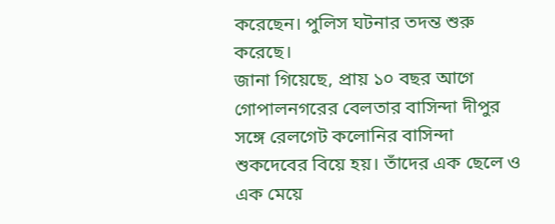করেছেন। পুলিস ঘটনার তদন্ত শুরু করেছে।
জানা গিয়েছে, প্রায় ১০ বছর আগে গোপালনগরের বেলতার বাসিন্দা দীপুর সঙ্গে রেলগেট কলোনির বাসিন্দা শুকদেবের বিয়ে হয়। তাঁদের এক ছেলে ও এক মেয়ে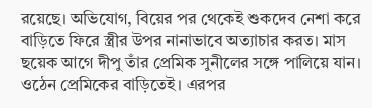রয়েছে। অভিযোগ, বিয়ের পর থেকেই শুকদেব নেশা করে বাড়িতে ফিরে স্ত্রীর উপর নানাভাবে অত্যাচার করত। মাস ছয়েক আগে দীপু তাঁর প্রেমিক সুনীলের সঙ্গে পালিয়ে যান। ওঠেন প্রেমিকের বাড়িতেই। এরপর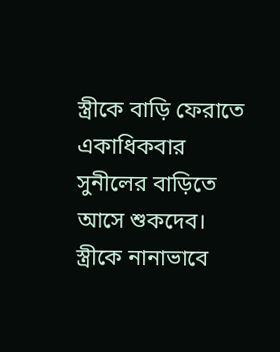স্ত্রীকে বাড়ি ফেরাতে একাধিকবার সুনীলের বাড়িতে আসে শুকদেব। স্ত্রীকে নানাভাবে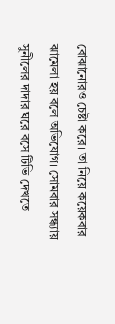বোঝানোরও চেষ্টা করে। তা নিয়ে কয়েকবার ঝামেলা হয় বলে অভিযোগ। সোমবার সন্ধ্যায় সুনীলের দাদার ঘরে বসে টিভি দেখতে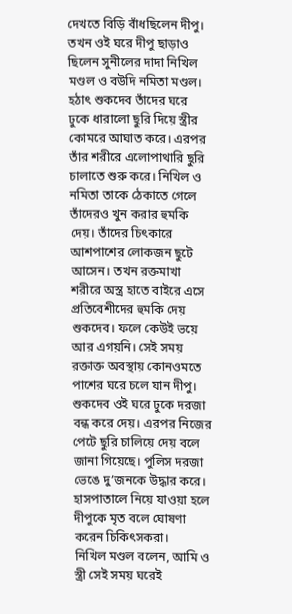দেখতে বিড়ি বাঁধছিলেন দীপু। তখন ওই ঘরে দীপু ছাড়াও ছিলেন সুনীলের দাদা নিখিল মণ্ডল ও বউদি নমিতা মণ্ডল। হঠাৎ শুকদেব তাঁদের ঘরে ঢুকে ধারালো ছুরি দিয়ে স্ত্রীর কোমরে আঘাত করে। এরপর তাঁর শরীরে এলোপাথারি ছুরি চালাতে শুরু করে। নিখিল ও নমিতা তাকে ঠেকাতে গেলে তাঁদেরও খুন করার হুমকি দেয়। তাঁদের চিৎকারে আশপাশের লোকজন ছুটে আসেন। তখন রক্তমাখা শরীরে অস্ত্র হাতে বাইরে এসে প্রতিবেশীদের হুমকি দেয় শুকদেব। ফলে কেউই ভয়ে আর এগয়নি। সেই সময় রক্তাক্ত অবস্থায় কোনওমতে পাশের ঘরে চলে যান দীপু। শুকদেব ওই ঘরে ঢুকে দরজা বন্ধ করে দেয়। এরপর নিজের পেটে ছুরি চালিয়ে দেয় বলে জানা গিয়েছে। পুলিস দরজা ভেঙে দু’জনকে উদ্ধার করে। হাসপাতালে নিয়ে যাওয়া হলে দীপুকে মৃত বলে ঘোষণা করেন চিকিৎসকরা।
নিখিল মণ্ডল বলেন, আমি ও স্ত্রী সেই সময় ঘরেই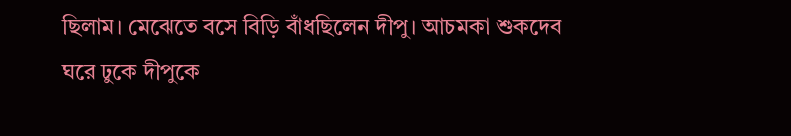ছিলাম। মেঝেতে বসে বিড়ি বাঁধছিলেন দীপু। আচমকা শুকদেব ঘরে ঢুকে দীপুকে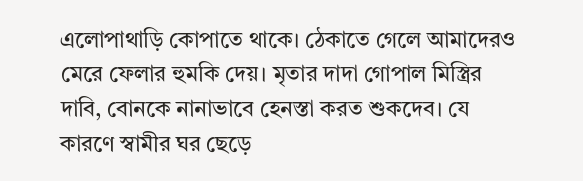এলোপাথাড়ি কোপাতে থাকে। ঠেকাতে গেলে আমাদেরও মেরে ফেলার হুমকি দেয়। মৃতার দাদা গোপাল মিস্ত্রির দাবি, বোনকে নানাভাবে হেনস্তা করত শুকদেব। যে কারণে স্বামীর ঘর ছেড়ে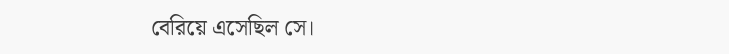বেরিয়ে এসেছিল সে।